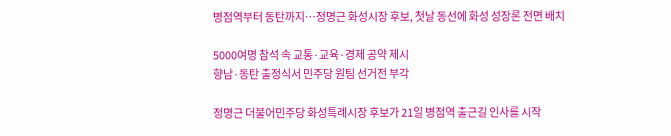병점역부터 동탄까지…정명근 화성시장 후보, 첫날 동선에 화성 성장론 전면 배치

5000여명 참석 속 교통·교육·경제 공약 제시
향남·동탄 출정식서 민주당 원팀 선거전 부각

정명근 더불어민주당 화성특례시장 후보가 21일 병점역 출근길 인사를 시작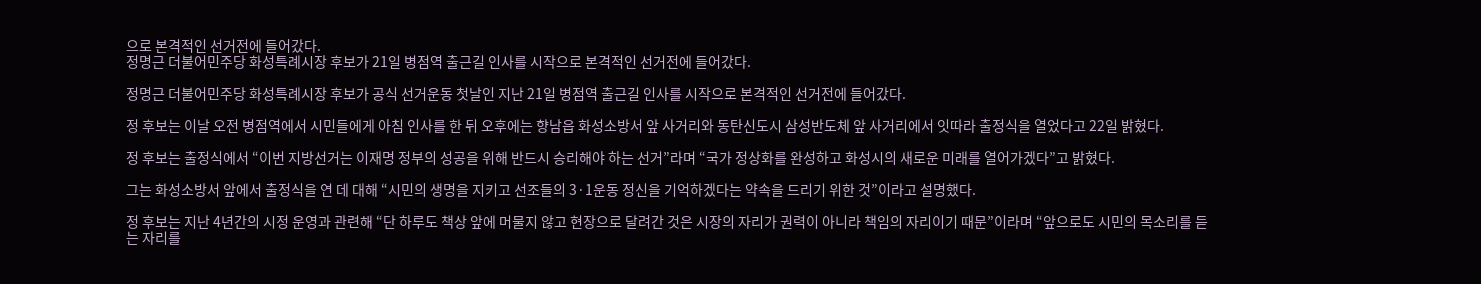으로 본격적인 선거전에 들어갔다.
정명근 더불어민주당 화성특례시장 후보가 21일 병점역 출근길 인사를 시작으로 본격적인 선거전에 들어갔다.

정명근 더불어민주당 화성특례시장 후보가 공식 선거운동 첫날인 지난 21일 병점역 출근길 인사를 시작으로 본격적인 선거전에 들어갔다.

정 후보는 이날 오전 병점역에서 시민들에게 아침 인사를 한 뒤 오후에는 향남읍 화성소방서 앞 사거리와 동탄신도시 삼성반도체 앞 사거리에서 잇따라 출정식을 열었다고 22일 밝혔다.

정 후보는 출정식에서 “이번 지방선거는 이재명 정부의 성공을 위해 반드시 승리해야 하는 선거”라며 “국가 정상화를 완성하고 화성시의 새로운 미래를 열어가겠다”고 밝혔다.

그는 화성소방서 앞에서 출정식을 연 데 대해 “시민의 생명을 지키고 선조들의 3·1운동 정신을 기억하겠다는 약속을 드리기 위한 것”이라고 설명했다.

정 후보는 지난 4년간의 시정 운영과 관련해 “단 하루도 책상 앞에 머물지 않고 현장으로 달려간 것은 시장의 자리가 권력이 아니라 책임의 자리이기 때문”이라며 “앞으로도 시민의 목소리를 듣는 자리를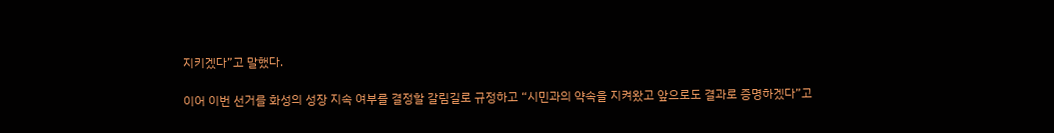지키겠다”고 말했다.

이어 이번 선거를 화성의 성장 지속 여부를 결정할 갈림길로 규정하고 “시민과의 약속을 지켜왔고 앞으로도 결과로 증명하겠다”고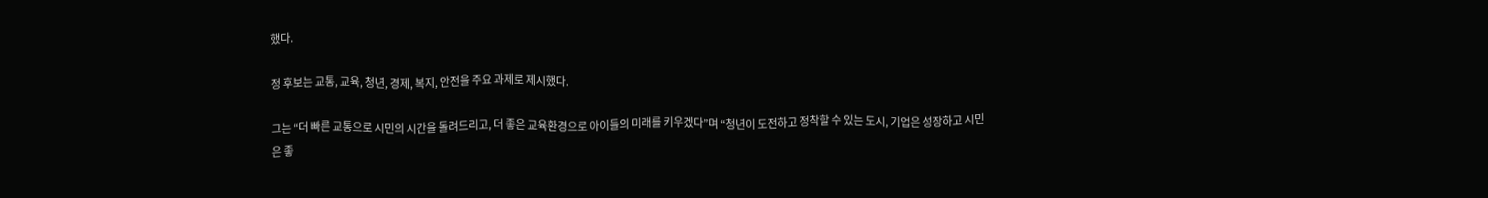했다.

정 후보는 교통, 교육, 청년, 경제, 복지, 안전을 주요 과제로 제시했다.

그는 “더 빠른 교통으로 시민의 시간을 돌려드리고, 더 좋은 교육환경으로 아이들의 미래를 키우겠다”며 “청년이 도전하고 정착할 수 있는 도시, 기업은 성장하고 시민은 좋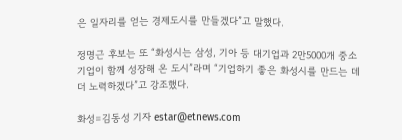은 일자리를 얻는 경제도시를 만들겠다”고 말했다.

정명근 후보는 또 “화성시는 삼성, 기아 등 대기업과 2만5000개 중소기업이 함께 성장해 온 도시”라며 “기업하기 좋은 화성시를 만드는 데 더 노력하겠다”고 강조했다.

화성=김동성 기자 estar@etnews.com